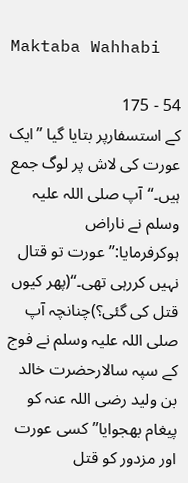Maktaba Wahhabi

54 - 175
کے استسفارپر بتایا گیا ’’ایک عورت کی لاش پر لوگ جمع ہیں۔‘‘آپ صلی اللہ علیہ وسلم نے ناراض ہوکرفرمایا:’’عورت تو قتال نہیں کررہی تھی۔‘‘(پھر کیوں قتل کی گئی؟)چنانچہ آپ صلی اللہ علیہ وسلم نے فوج کے سپہ سالارحضرت خالد بن ولید رضی اللہ عنہ کو پیغام بھجوایا’’ کسی عورت اور مزدور کو قتل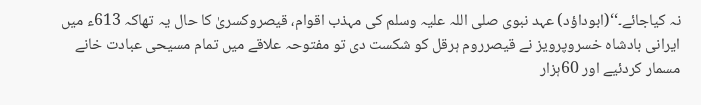نہ کیاجائے۔‘‘(ابوداؤد) عہد نبوی صلی اللہ علیہ وسلم کی مہذب اقوام، قیصروکسریٰ کا حال یہ تھاکہ 613ء میں ایرانی بادشاہ خسروپرویز نے قیصرروم ہرقل کو شکست دی تو مفتوحہ علاقے میں تمام مسیحی عبادت خانے مسمار کردئیے اور 60ہزار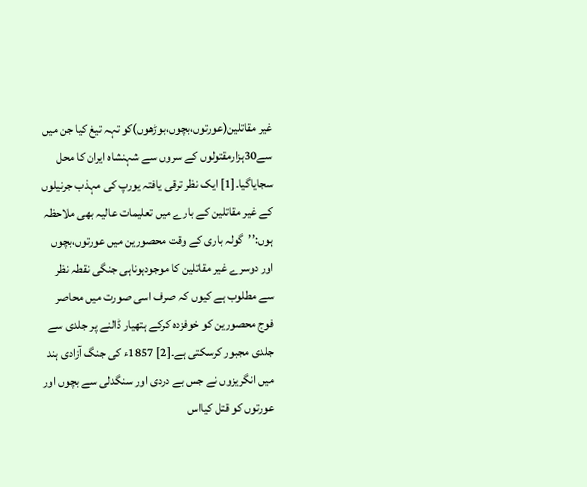غیر مقاتلین(عورتوں،بچوں،بوڑھوں)کو تہہ تیغ کیا جن میں سے30ہزارمقتولوں کے سروں سے شہنشاہ ایران کا محل سجایاگیا۔[1] ایک نظر ترقی یافتہ یورپ کی مہذب جرنیلوں کے غیر مقاتلین کے بارے میں تعلیمات عالیہ بھی ملاحظہ ہوں:’’گولہ باری کے وقت محصورین میں عورتوں،بچوں اور دوسرے غیر مقاتلین کا موجودہوناہی جنگی نقطہ نظر سے مطلوب ہے کیوں کہ صرف اسی صورت میں محاصر فوج محصورین کو خوفزدہ کرکے ہتھیار ڈالنے پر جلدی سے جلدی مجبور کرسکتی ہے۔[2] 1857ء کی جنگ آزادی ہند میں انگریزوں نے جس بے دردی اور سنگدلی سے بچوں اور عورتوں کو قتل کیااس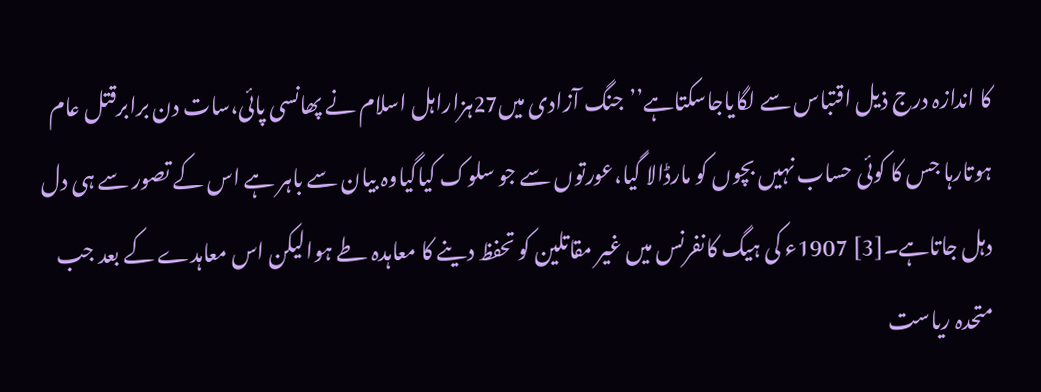کا اندازہ درج ذیل اقتباس سے لگایاجاسکتاہے’’جنگ آزادی میں27ہزاراہل اسلام نے پھانسی پائی،سات دن برابرقتل عام ہوتارہا جس کا کوئی حساب نہیں بچوں کو مارڈالا گیا،عورتوں سے جو سلوک کیاگیاوہ بیان سے باہر ہے اس کے تصور سے ہی دل دہل جاتاہے۔[3] 1907ء کی ہیگ کانفرنس میں غیر مقاتلین کو تحفظ دینے کا معاہدہ طے ہوالیکن اس معاہدے کے بعد جب متحدہ ریاست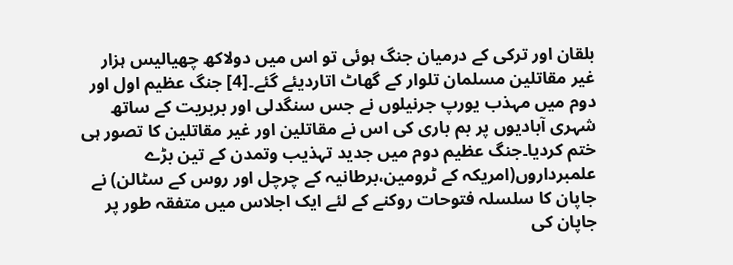بلقان اور ترکی کے درمیان جنگ ہوئی تو اس میں دولاکھ چھیالیس ہزار غیر مقاتلین مسلمان تلوار کے گھاٹ اتاردیئے گئے۔[4] جنگ عظیم اول اور دوم میں مہذب یورپ جرنیلوں نے جس سنگدلی اور بربریت کے ساتھ شہری آبادیوں پر بم باری کی اس نے مقاتلین اور غیر مقاتلین کا تصور ہی ختم کردیا۔جنگ عظیم دوم میں جدید تہذیب وتمدن کے تین بڑے علمبرداروں(امریکہ کے ٹرومین،برطانیہ کے چرچل اور روس کے سٹالن) نے جاپان کا سلسلہ فتوحات روکنے کے لئے ایک اجلاس میں متفقہ طور پر جاپان کی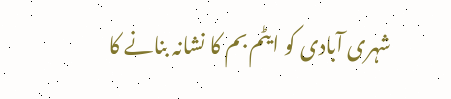شہری آبادی کو ایٹم بم کا نشانہ بنانے کا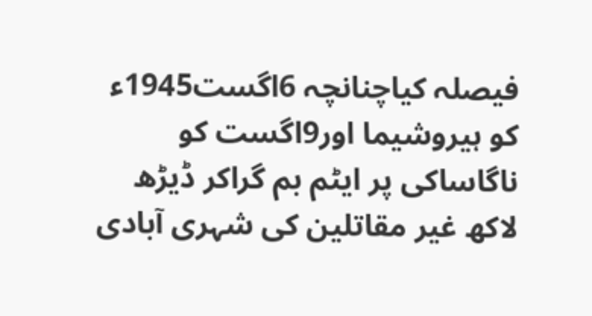فیصلہ کیاچنانچہ 6اگست1945ء کو ہیروشیما اور9اگست کو ناگاساکی پر ایٹم بم گراکر ڈیڑھ لاکھ غیر مقاتلین کی شہری آبادی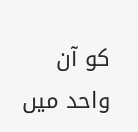کو آن واحد میں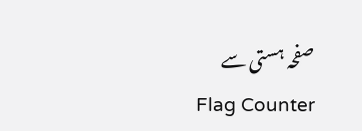صفحہ ہستی سے
Flag Counter